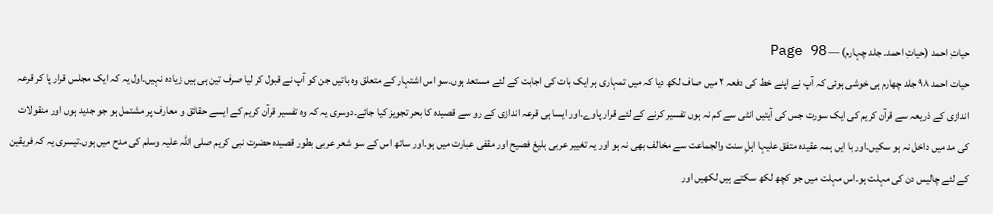حیاتِ احمد (حیاتِ احمد۔ جلد چہارم) — Page 98
حیات احمد ۹۸ جلد چهارم ہی خوشی ہوئی کہ آپ نے اپنے خط کی دفعہ ۲ میں صاف لکھ دیا کہ میں تمہاری ہر ایک بات کی اجابت کے لئے مستعد ہوں۔سو اس اشتہار کے متعلق وہ باتیں جن کو آپ نے قبول کر لیا صرف تین ہی ہیں زیادہ نہیں۔اول یہ کہ ایک مجلس قرار پا کر قرعہ اندازی کے ذریعہ سے قرآن کریم کی ایک سورت جس کی آیتیں انٹی سے کم نہ ہوں تفسیر کرنے کے لئے قرار پاوے۔اور ایسا ہی قرعہ اندازی کے رو سے قصیدہ کا بحر تجویز کیا جائے۔دوسری یہ کہ وہ تفسیر قرآن کریم کے ایسے حقائق و معارف پر مشتمل ہو جو جدید ہوں اور منقولات کی مد میں داخل نہ ہو سکیں۔اور با ایں ہمہ عقیدہ متفق علیہا اہلِ سنت والجماعت سے مخالف بھی نہ ہو اور یہ تغییر عربی بلیغ فصیح اور مقفی عبارت میں ہو۔اور ساتھ اس کے سو شعر عربی بطور قصیدہ حضرت نبی کریم صلی اللہ علیہ وسلم کی مدح میں ہوں۔تیسری یہ کہ فریقین کے لئے چالیس دن کی مہلت ہو۔اس مہلت میں جو کچھ لکھ سکتے ہیں لکھیں اور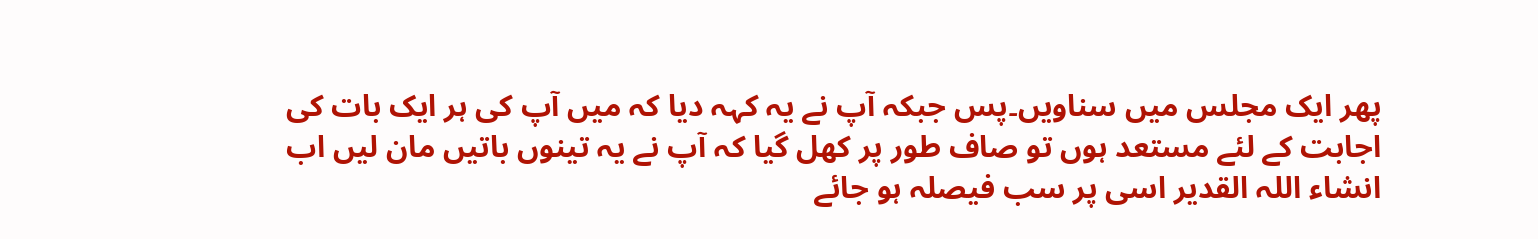پھر ایک مجلس میں سناویں۔پس جبکہ آپ نے یہ کہہ دیا کہ میں آپ کی ہر ایک بات کی اجابت کے لئے مستعد ہوں تو صاف طور پر کھل گیا کہ آپ نے یہ تینوں باتیں مان لیں اب انشاء اللہ القدیر اسی پر سب فیصلہ ہو جائے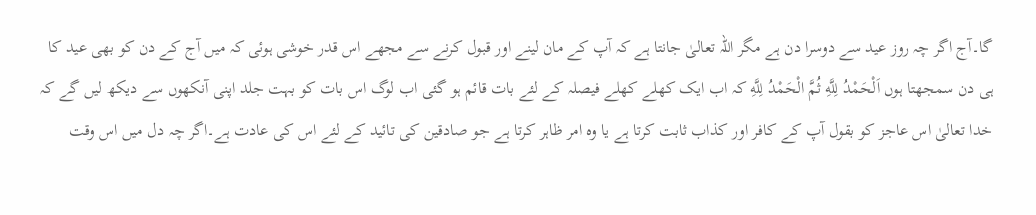گا۔آج اگر چہ روز عید سے دوسرا دن ہے مگر اللہ تعالیٰ جانتا ہے کہ آپ کے مان لینے اور قبول کرنے سے مجھے اس قدر خوشی ہوئی کہ میں آج کے دن کو بھی عید کا ہی دن سمجھتا ہوں اَلْحَمْدُ لِلَّهِ ثُمَّ الْحَمْدُ لِلَّهِ کہ اب ایک کھلے کھلے فیصلہ کے لئے بات قائم ہو گئی اب لوگ اس بات کو بہت جلد اپنی آنکھوں سے دیکھ لیں گے کہ خدا تعالیٰ اس عاجز کو بقول آپ کے کافر اور کذاب ثابت کرتا ہے یا وہ امر ظاہر کرتا ہے جو صادقین کی تائید کے لئے اس کی عادت ہے۔اگر چہ دل میں اس وقت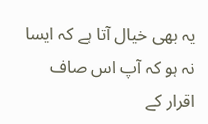یہ بھی خیال آتا ہے کہ ایسا نہ ہو کہ آپ اس صاف اقرار کے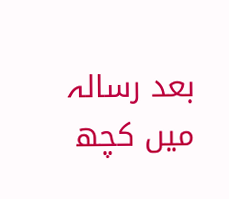بعد رسالہ میں کچھ